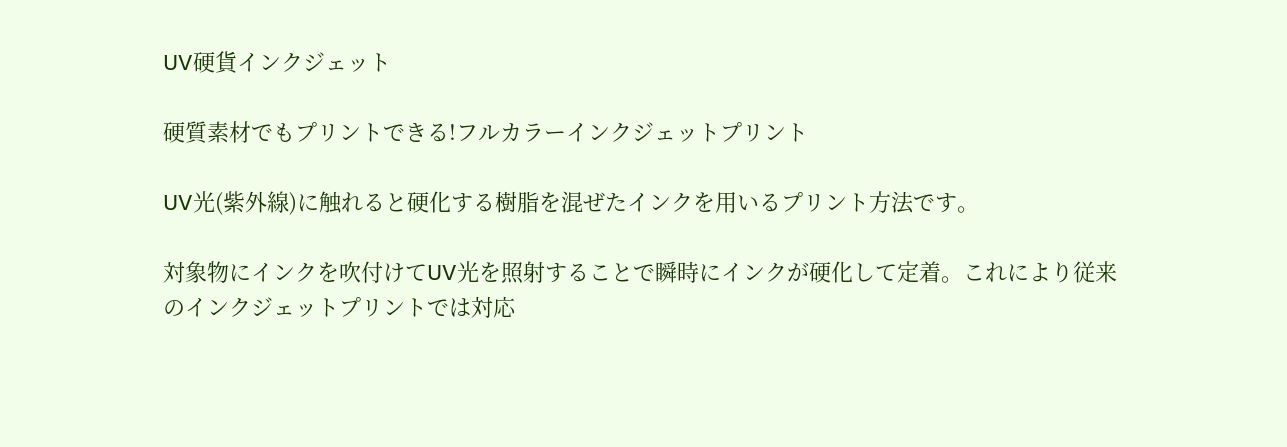UV硬貨インクジェット

硬質素材でもプリントできる!フルカラーインクジェットプリント

UV光(紫外線)に触れると硬化する樹脂を混ぜたインクを用いるプリント方法です。

対象物にインクを吹付けてUV光を照射することで瞬時にインクが硬化して定着。これにより従来のインクジェットプリントでは対応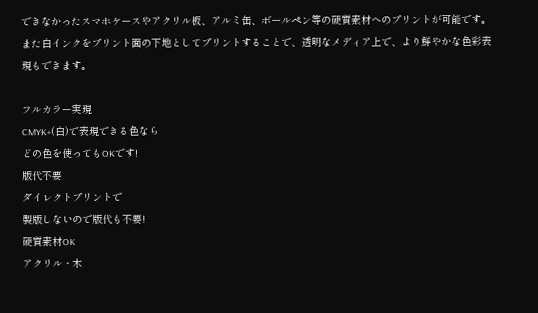できなかったスマホケースやアクリル板、アルミ缶、ボールペン等の硬質素材へのプリントが可能です。
また白インクをプリント面の下地としてプリントすることで、透明なメディア上で、より鮮やかな色彩表現もできます。

フルカラー実現
CMYK+(白)で表現できる色なら
どの色を使ってもOKです!
版代不要
ダイレクトプリントで
製版しないので版代も不要!
硬質素材OK
アクリル・木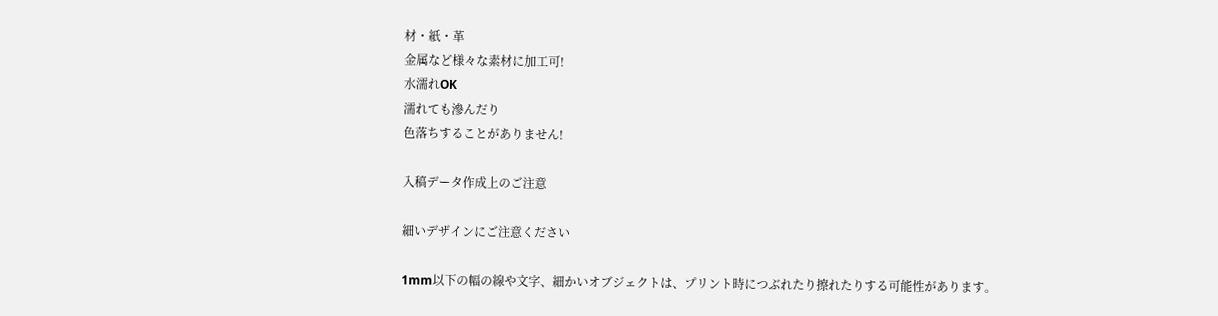材・紙・革
金属など様々な素材に加工可!
水濡れOK
濡れても滲んだり
色落ちすることがありません!

入稿データ作成上のご注意

細いデザインにご注意ください

1mm以下の幅の線や文字、細かいオブジェクトは、プリント時につぶれたり擦れたりする可能性があります。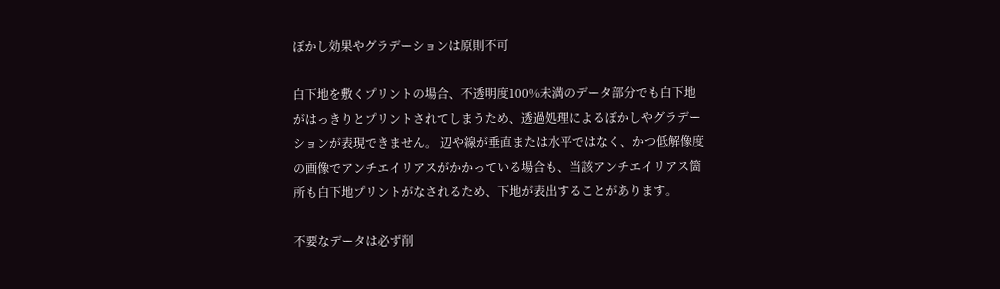ぼかし効果やグラデーションは原則不可

白下地を敷くプリントの場合、不透明度100%未満のデータ部分でも白下地がはっきりとプリントされてしまうため、透過処理によるぼかしやグラデーションが表現できません。 辺や線が垂直または水平ではなく、かつ低解像度の画像でアンチエイリアスがかかっている場合も、当該アンチエイリアス箇所も白下地プリントがなされるため、下地が表出することがあります。

不要なデータは必ず削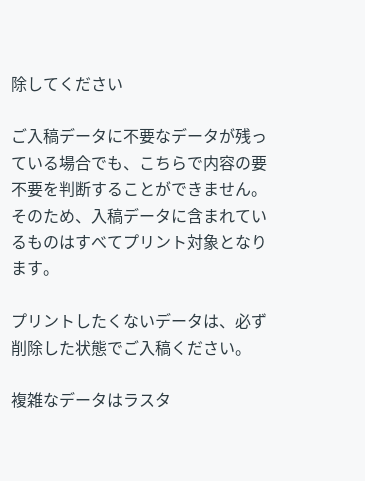除してください

ご入稿データに不要なデータが残っている場合でも、こちらで内容の要不要を判断することができません。
そのため、入稿データに含まれているものはすべてプリント対象となります。

プリントしたくないデータは、必ず削除した状態でご入稿ください。

複雑なデータはラスタ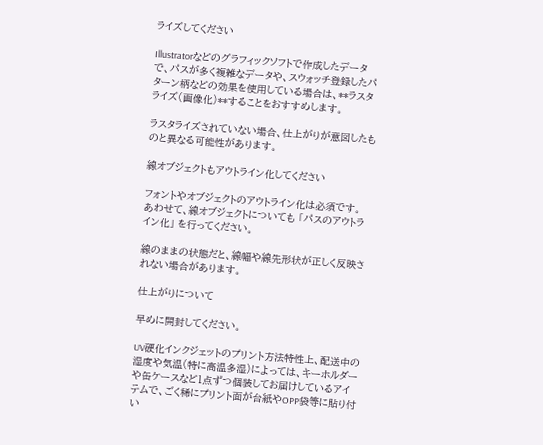ライズしてください

Illustratorなどのグラフィックソフトで作成したデータで、パスが多く複雑なデータや、スウォッチ登録したパターン柄などの効果を使用している場合は、**ラスタライズ(画像化)**することをおすすめします。

ラスタライズされていない場合、仕上がりが意図したものと異なる可能性があります。

線オブジェクトもアウトライン化してください

フォントやオブジェクトのアウトライン化は必須です。
あわせて、線オブジェクトについても 「パスのアウトライン化」 を行ってください。

線のままの状態だと、線幅や線先形状が正しく反映されない場合があります。

仕上がりについて

早めに開封してください。

UV硬化インクジェットのプリント方法特性上、配送中の湿度や気温(特に高温多湿)によっては、キーホルダーや缶ケースなど1点ずつ個装してお届けしているアイテムで、ごく稀にプリント面が台紙やOPP袋等に貼り付い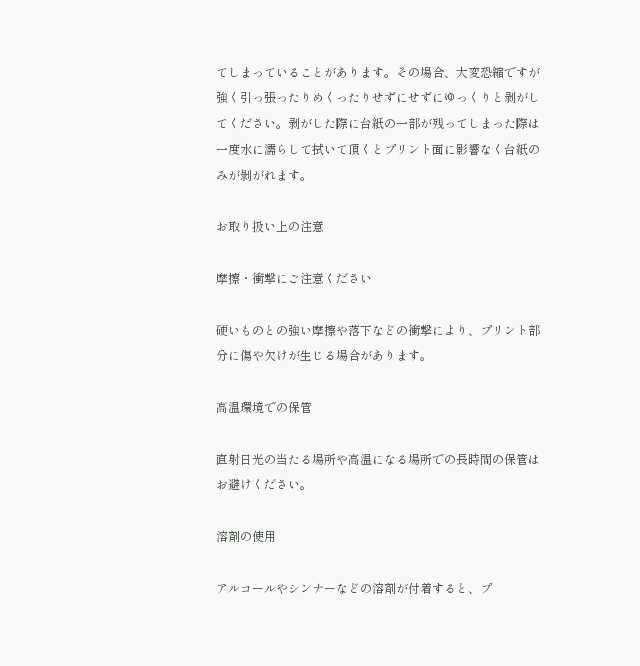てしまっていることがあります。その場合、大変恐縮ですが強く引っ張ったりめくったりせずにせずにゆっくりと剥がしてください。剥がした際に台紙の一部が残ってしまった際は一度水に濡らして拭いて頂くとプリント面に影響なく台紙のみが剝がれます。

お取り扱い上の注意

摩擦・衝撃にご注意ください

硬いものとの強い摩擦や落下などの衝撃により、プリント部分に傷や欠けが生じる場合があります。

高温環境での保管

直射日光の当たる場所や高温になる場所での長時間の保管はお避けください。

溶剤の使用

アルコールやシンナーなどの溶剤が付着すると、プ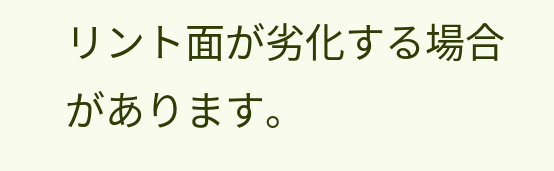リント面が劣化する場合があります。